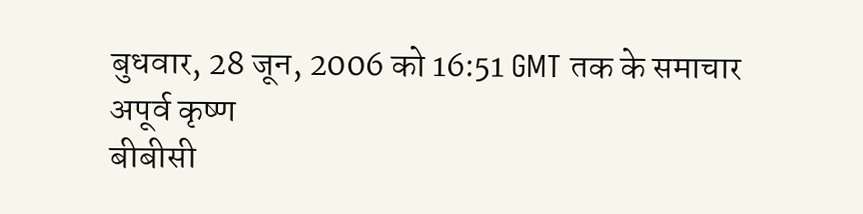बुधवार, 28 जून, 2006 को 16:51 GMT तक के समाचार
अपूर्व कृष्ण
बीबीसी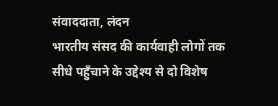संवाददाता, लंदन
भारतीय संसद की कार्यवाही लोगों तक सीधे पहुँचाने के उद्देश्य से दो विशेष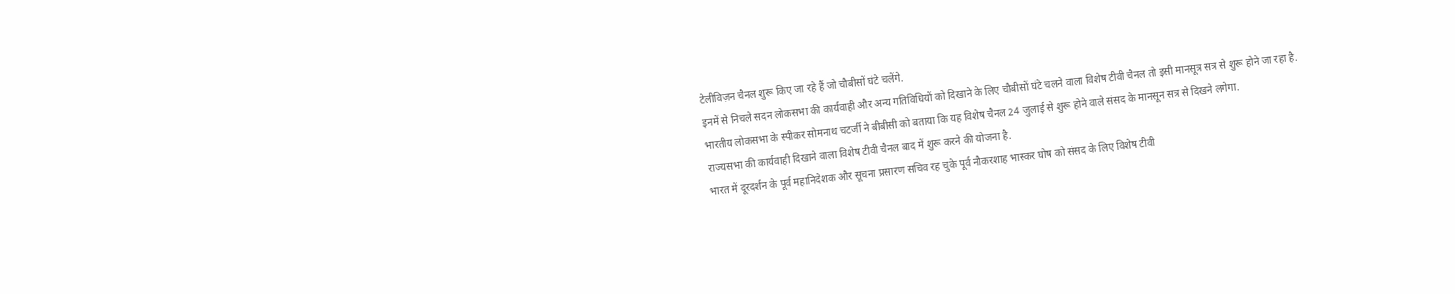टेलीविज़न चैनल शुरू किए जा रहे हैं जो चौबीसों घंटे चलेंगे.
इनमें से निचले सदन लोकसभा की कार्यवाही और अन्य गतिविधियों को दिखाने के लिए चौबीसों घंटे चलने वाला विशेष टीवी चैनल तो इसी मानसूत्र सत्र से शुरू होने जा रहा है.
भारतीय लोकसभा के स्पीकर सोमनाथ चटर्जी ने बीबीसी को बताया कि यह विशेष चैनल 24 जुलाई से शुरू होने वाले संसद के मानसून सत्र से दिखने लगेगा.
राज्यसभा की कार्यवाही दिखाने वाला विशेष टीवी चैनल बाद में शुरू करने की योजना है.
भारत में दूरदर्शन के पूर्व महानिदेशक और सूचना प्रसारण सचिव रह चुके पूर्व नौकरशाह भास्कर घोष को संसद के लिए विशेष टीवी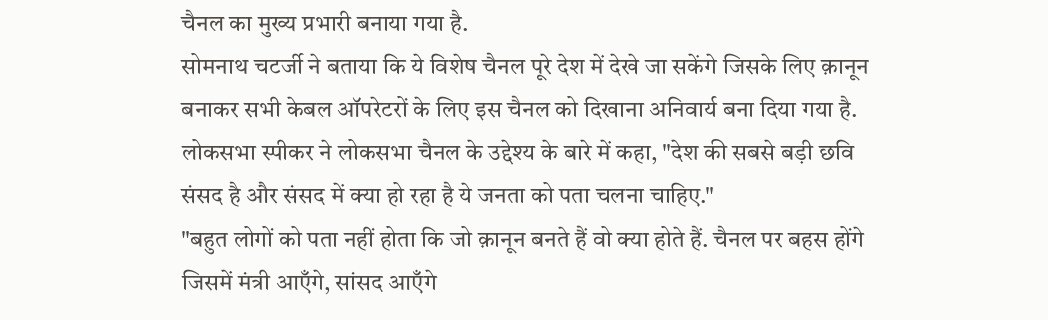चैनल का मुख्य प्रभारी बनाया गया है.
सोमनाथ चटर्जी ने बताया कि ये विशेष चैनल पूरे देश में देखे जा सकेंगे जिसके लिए क़ानून बनाकर सभी केबल ऑपरेटरों के लिए इस चैनल को दिखाना अनिवार्य बना दिया गया है.
लोकसभा स्पीकर ने लोकसभा चैनल के उद्देश्य के बारे में कहा, "देश की सबसे बड़ी छवि संसद है और संसद में क्या हो रहा है ये जनता को पता चलना चाहिए."
"बहुत लोगों को पता नहीं होता कि जो क़ानून बनते हैं वो क्या होते हैं. चैनल पर बहस होंगे जिसमें मंत्री आएँगे, सांसद आएँगे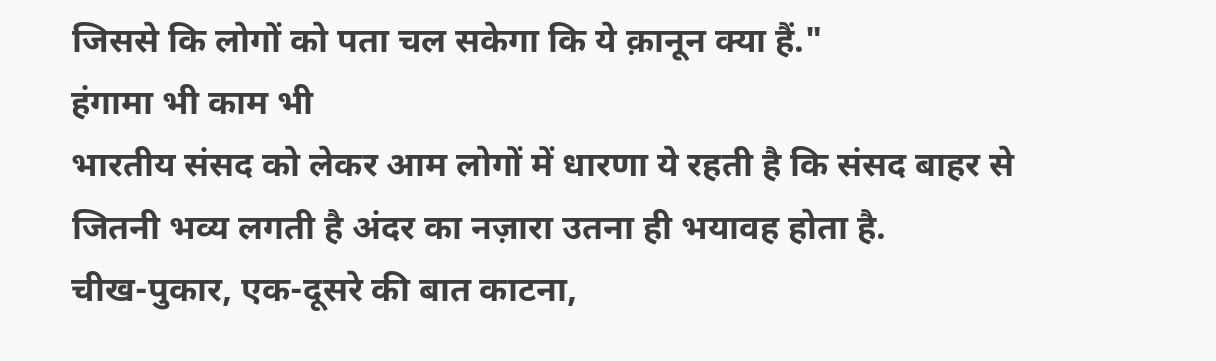जिससे कि लोगों को पता चल सकेगा कि ये क़ानून क्या हैं."
हंगामा भी काम भी
भारतीय संसद को लेकर आम लोगों में धारणा ये रहती है कि संसद बाहर से जितनी भव्य लगती है अंदर का नज़ारा उतना ही भयावह होता है.
चीख-पुकार, एक-दूसरे की बात काटना,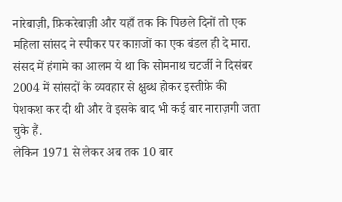नारेबाज़ी, फ़िकरेबाज़ी और यहाँ तक कि पिछले दिनों तो एक महिला सांसद ने स्पीकर पर काग़जों का एक बंडल ही दे मारा.
संसद में हंगामे का आलम ये था कि सोमनाथ चटर्जी ने दिसंबर 2004 में सांसदों के व्यवहार से क्षुब्ध होकर इस्तीफ़े की पेशकश कर दी थी और वे इसके बाद भी कई बार नाराज़गी जता चुके हैं.
लेकिन 1971 से लेकर अब तक 10 बार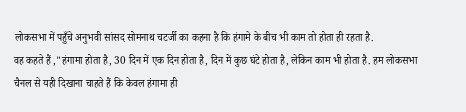लोकसभा में पहुँचे अनुभवी सांसद सोमनाथ चटर्जी का कहना है कि हंगामे के बीच भी काम तो होता ही रहता है.
वह कहते हैं ,"हंगामा होता है, 30 दिन में एक दिन होता है, दिन में कुछ घंटे होता है, लेकिन काम भी होता है. हम लोकसभा चैनल से यही दिखाना चाहते हैं कि केवल हंगामा ही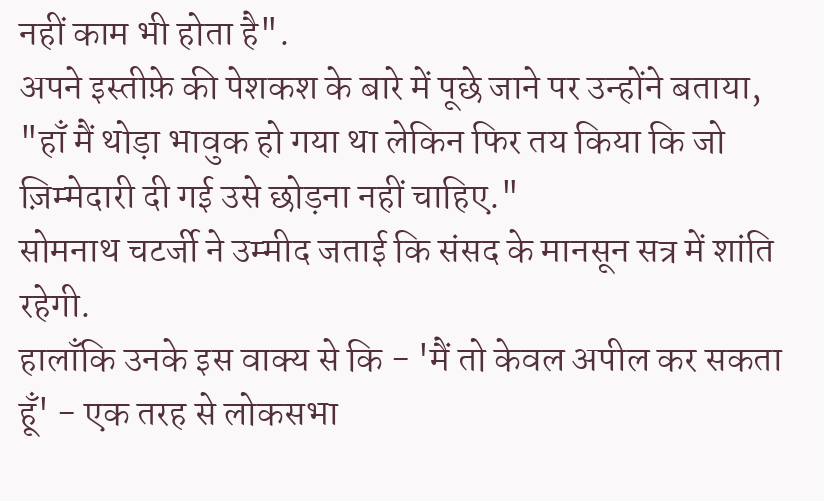नहीं काम भी होता है".
अपने इस्तीफ़े की पेशकश के बारे में पूछे जाने पर उन्होंने बताया, "हाँ मैं थोड़ा भावुक हो गया था लेकिन फिर तय किया कि जो ज़िम्मेदारी दी गई उसे छोड़ना नहीं चाहिए."
सोमनाथ चटर्जी ने उम्मीद जताई कि संसद के मानसून सत्र में शांति रहेगी.
हालाँकि उनके इस वाक्य से कि - 'मैं तो केवल अपील कर सकता हूँ' - एक तरह से लोकसभा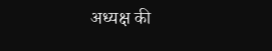अध्यक्ष की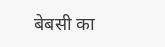बेबसी का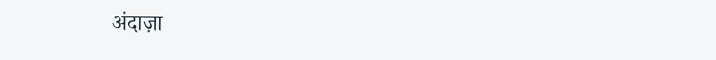अंदाज़ा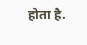होता है.